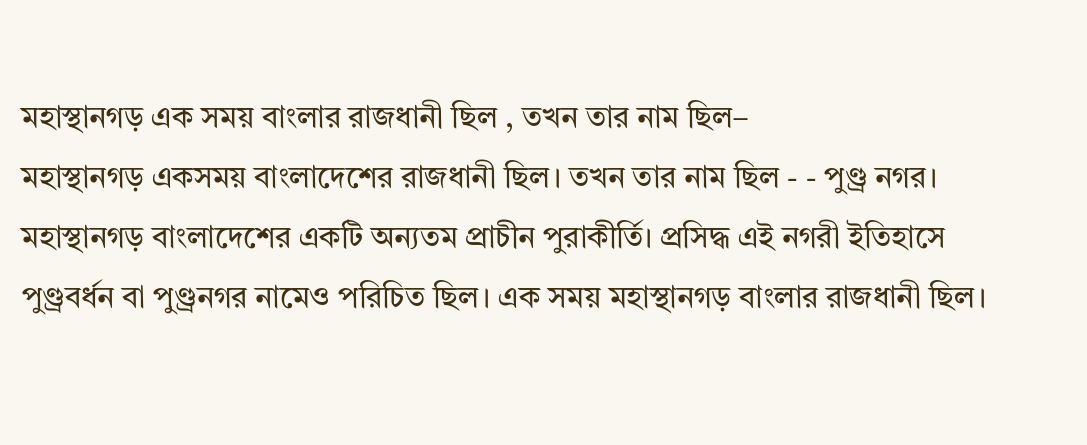মহাস্থানগড় এক সময় বাংলার রাজধানী ছিল , তখন তার নাম ছিল–
মহাস্থানগড় একসময় বাংলাদেশের রাজধানী ছিল। তখন তার নাম ছিল - - পুণ্ড্র নগর।
মহাস্থানগড় বাংলাদেশের একটি অন্যতম প্রাচীন পুরাকীর্তি। প্রসিদ্ধ এই নগরী ইতিহাসে পুণ্ড্রবর্ধন বা পুণ্ড্রনগর নামেও পরিচিত ছিল। এক সময় মহাস্থানগড় বাংলার রাজধানী ছিল।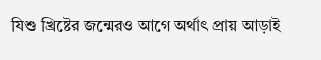যিশু খ্রিষ্টের জন্মেরও আগে অর্থাৎ প্রায় আড়াই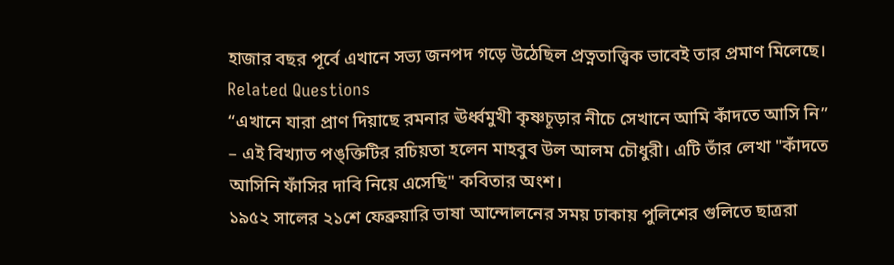হাজার বছর পূর্বে এখানে সভ্য জনপদ গড়ে উঠেছিল প্রত্নতাত্ত্বিক ভাবেই তার প্রমাণ মিলেছে।
Related Questions
“এখানে যারা প্রাণ দিয়াছে রমনার ঊর্ধ্বমুখী কৃষ্ণচূড়ার নীচে সেখানে আমি কাঁদতে আসি নি” – এই বিখ্যাত পঙ্ক্তিটির রচিয়তা হলেন মাহবুব উল আলম চৌধুরী। এটি তাঁর লেখা "কাঁদতে আসিনি ফাঁসির দাবি নিয়ে এসেছি" কবিতার অংশ।
১৯৫২ সালের ২১শে ফেব্রুয়ারি ভাষা আন্দোলনের সময় ঢাকায় পুলিশের গুলিতে ছাত্ররা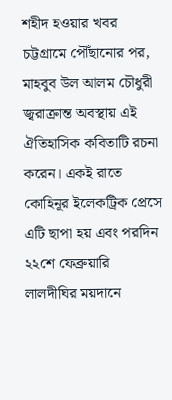শহীদ হওয়ার খবর চট্টগ্রামে পৌঁছানোর পর, মাহবুব উল আলম চৌধুরী জ্বরাক্রান্ত অবস্থায় এই ঐতিহাসিক কবিতাটি রচনা করেন। একই রাতে কোহিনূর ইলেকট্রিক প্রেসে এটি ছাপা হয় এবং পরদিন ২২শে ফেব্রুয়ারি লালদীঘির ময়দানে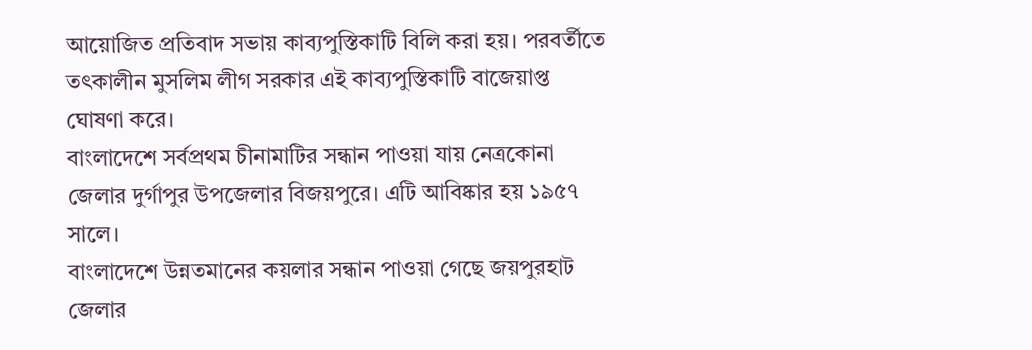আয়োজিত প্রতিবাদ সভায় কাব্যপুস্তিকাটি বিলি করা হয়। পরবর্তীতে তৎকালীন মুসলিম লীগ সরকার এই কাব্যপুস্তিকাটি বাজেয়াপ্ত ঘোষণা করে।
বাংলাদেশে সর্বপ্রথম চীনামাটির সন্ধান পাওয়া যায় নেত্রকোনা জেলার দুর্গাপুর উপজেলার বিজয়পুরে। এটি আবিষ্কার হয় ১৯৫৭ সালে।
বাংলাদেশে উন্নতমানের কয়লার সন্ধান পাওয়া গেছে জয়পুরহাট জেলার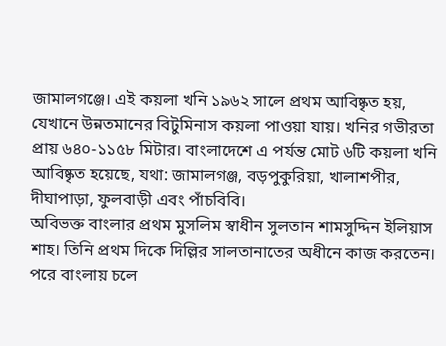জামালগঞ্জে। এই কয়লা খনি ১৯৬২ সালে প্রথম আবিষ্কৃত হয়, যেখানে উন্নতমানের বিটুমিনাস কয়লা পাওয়া যায়। খনির গভীরতা প্রায় ৬৪০-১১৫৮ মিটার। বাংলাদেশে এ পর্যন্ত মোট ৬টি কয়লা খনি আবিষ্কৃত হয়েছে, যথা: জামালগঞ্জ, বড়পুকুরিয়া, খালাশপীর, দীঘাপাড়া, ফুলবাড়ী এবং পাঁচবিবি।
অবিভক্ত বাংলার প্রথম মুসলিম স্বাধীন সুলতান শামসুদ্দিন ইলিয়াস শাহ। তিনি প্রথম দিকে দিল্লির সালতানাতের অধীনে কাজ করতেন। পরে বাংলায় চলে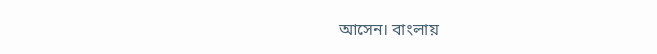আসেন। বাংলায়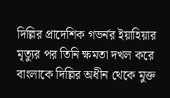দিল্লির প্রাদেশিক গভর্নর ইয়াহিয়ার মৃত্যুর পর তিনি ক্ষমতা দখল করে বাংলাকে দিল্লির অধীন থেকে মুক্ত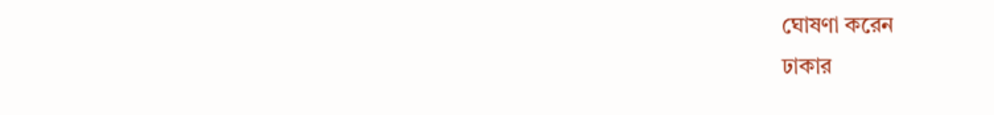ঘোষণা করেন
ঢাকার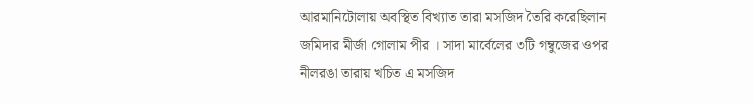আরমানিটোলায় অবস্থিত বিখ্যাত তারা মসজিদ তৈরি করেছিলান জমিদার মীর্জা গোলাম পীর । সাদা মার্বেলের ৩টি গম্বুজের ওপর নীলরঙা তারায় খচিত এ মসজিদ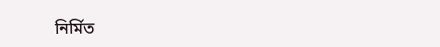নির্মিত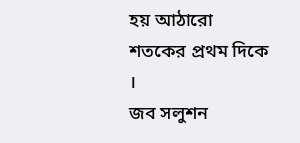হয় আঠারো শতকের প্রথম দিকে ।
জব সলুশন